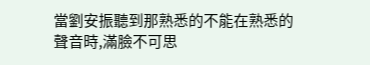當劉安振聽到那熟悉的不能在熟悉的聲音時,滿臉不可思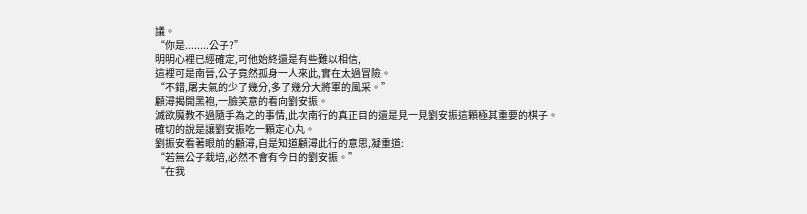議。
“你是........公子?”
明明心裡已經確定,可他始終還是有些難以相信,
這裡可是南晉,公子竟然孤身一人來此,實在太過冒險。
“不錯,屠夫氣的少了幾分,多了幾分大將軍的風采。”
顧潯揭開黑袍,一臉笑意的看向劉安振。
滅欲魔教不過隨手為之的事情,此次南行的真正目的還是見一見劉安振這顆極其重要的棋子。
確切的說是讓劉安振吃一顆定心丸。
劉振安看著眼前的顧潯,自是知道顧潯此行的意思,凝重道:
“若無公子栽培,必然不會有今日的劉安振。”
“在我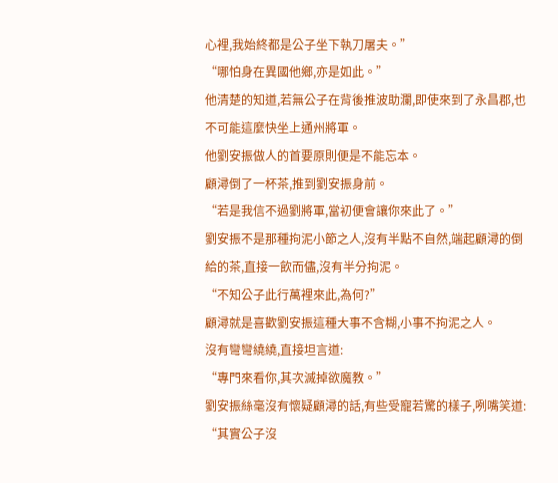心裡,我始終都是公子坐下執刀屠夫。”
“哪怕身在異國他鄉,亦是如此。”
他清楚的知道,若無公子在背後推波助瀾,即使來到了永昌郡,也不可能這麼快坐上通州將軍。
他劉安振做人的首要原則便是不能忘本。
顧潯倒了一杯茶,推到劉安振身前。
“若是我信不過劉將軍,當初便會讓你來此了。”
劉安振不是那種拘泥小節之人,沒有半點不自然,端起顧潯的倒給的茶,直接一飲而儘,沒有半分拘泥。
“不知公子此行萬裡來此,為何?”
顧潯就是喜歡劉安振這種大事不含糊,小事不拘泥之人。
沒有彎彎繞繞,直接坦言道:
“專門來看你,其次滅掉欲魔教。”
劉安振絲毫沒有懷疑顧潯的話,有些受寵若驚的樣子,咧嘴笑道:
“其實公子沒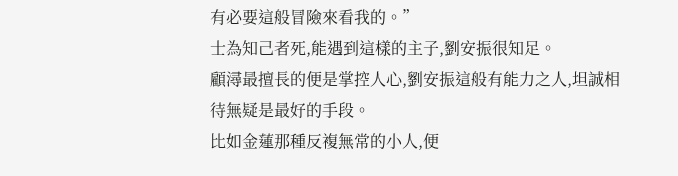有必要這般冒險來看我的。”
士為知己者死,能遇到這樣的主子,劉安振很知足。
顧潯最擅長的便是掌控人心,劉安振這般有能力之人,坦誠相待無疑是最好的手段。
比如金蓮那種反複無常的小人,便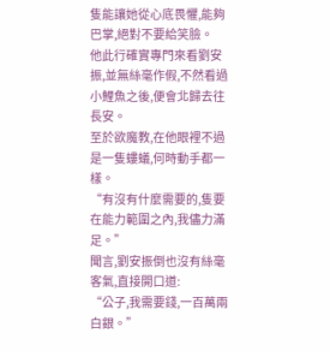隻能讓她從心底畏懼,能夠巴掌,絕對不要給笑臉。
他此行確實專門來看劉安振,並無絲毫作假,不然看過小鯉魚之後,便會北歸去往長安。
至於欲魔教,在他眼裡不過是一隻螻蟻,何時動手都一樣。
“有沒有什麼需要的,隻要在能力範圍之內,我儘力滿足。”
聞言,劉安振倒也沒有絲毫客氣,直接開口道:
“公子,我需要錢,一百萬兩白銀。”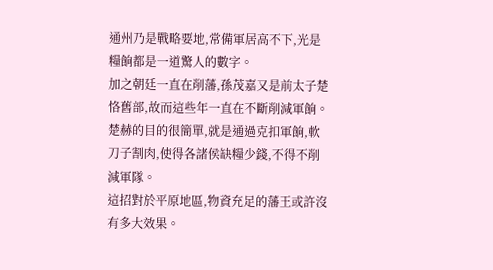通州乃是戰略要地,常備軍居高不下,光是糧餉都是一道驚人的數字。
加之朝廷一直在削藩,孫茂嘉又是前太子楚恪舊部,故而這些年一直在不斷削減軍餉。
楚赫的目的很簡單,就是通過克扣軍餉,軟刀子割肉,使得各諸侯缺糧少錢,不得不削減軍隊。
這招對於平原地區,物資充足的藩王或許沒有多大效果。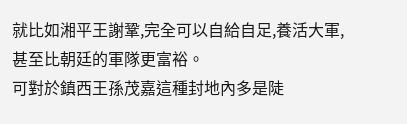就比如湘平王謝鞏,完全可以自給自足,養活大軍,甚至比朝廷的軍隊更富裕。
可對於鎮西王孫茂嘉這種封地內多是陡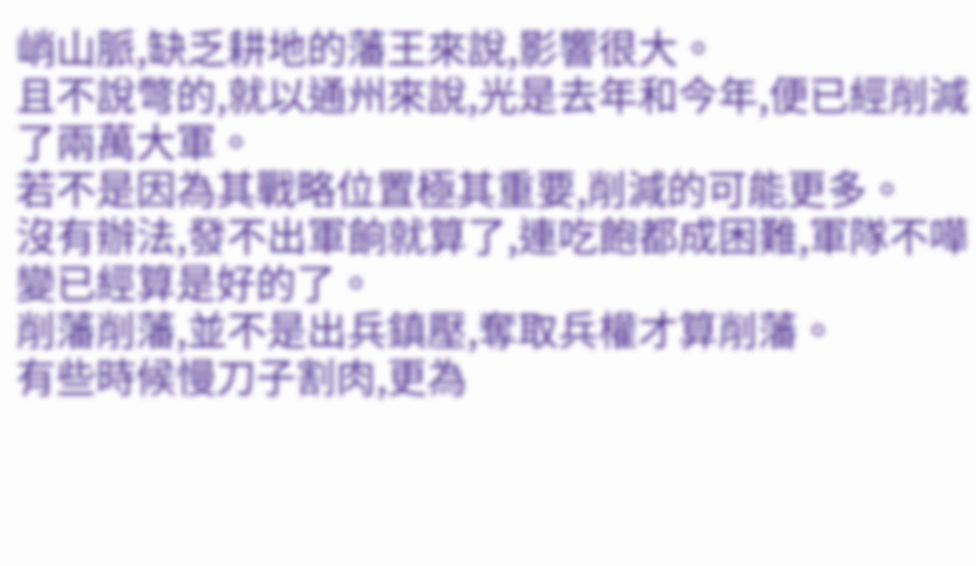峭山脈,缺乏耕地的藩王來說,影響很大。
且不說彆的,就以通州來說,光是去年和今年,便已經削減了兩萬大軍。
若不是因為其戰略位置極其重要,削減的可能更多。
沒有辦法,發不出軍餉就算了,連吃飽都成困難,軍隊不嘩變已經算是好的了。
削藩削藩,並不是出兵鎮壓,奪取兵權才算削藩。
有些時候慢刀子割肉,更為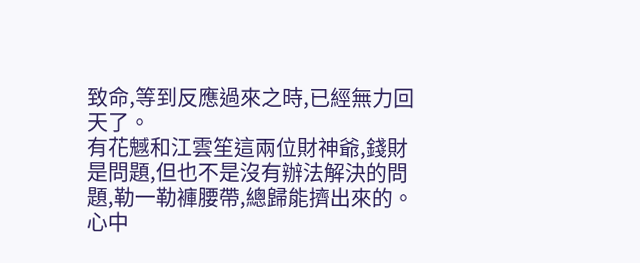致命,等到反應過來之時,已經無力回天了。
有花魊和江雲笙這兩位財神爺,錢財是問題,但也不是沒有辦法解決的問題,勒一勒褲腰帶,總歸能擠出來的。
心中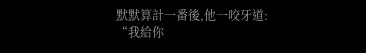默默算計一番後,他一咬牙道:
“我給你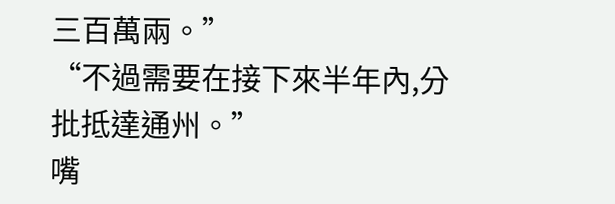三百萬兩。”
“不過需要在接下來半年內,分批抵達通州。”
嘴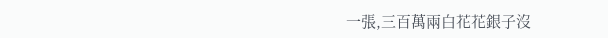一張,三百萬兩白花花銀子沒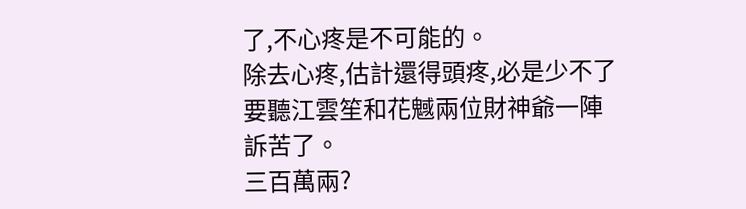了,不心疼是不可能的。
除去心疼,估計還得頭疼,必是少不了要聽江雲笙和花魊兩位財神爺一陣訴苦了。
三百萬兩?